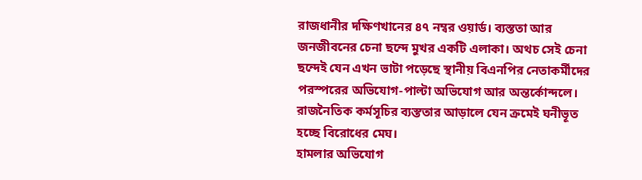রাজধানীর দক্ষিণখানের ৪৭ নম্বর ওয়ার্ড। ব্যস্ততা আর জনজীবনের চেনা ছন্দে মুখর একটি এলাকা। অথচ সেই চেনা ছন্দেই যেন এখন ভাটা পড়েছে স্থানীয় বিএনপির নেতাকর্মীদের পরস্পরের অভিযোগ-পাল্টা অভিযোগ আর অন্তর্কোন্দলে। রাজনৈতিক কর্মসূচির ব্যস্ততার আড়ালে যেন ক্রমেই ঘনীভূত হচ্ছে বিরোধের মেঘ।
হামলার অভিযোগ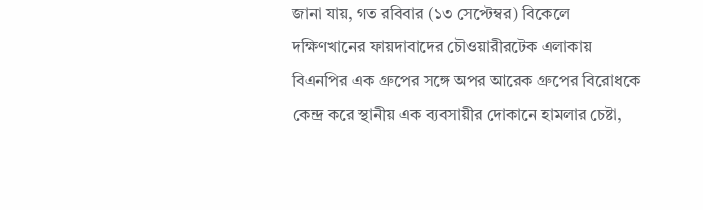জানা যায়, গত রবিবার (১৩ সেপ্টেম্বর) বিকেলে দক্ষিণখানের ফায়দাবাদের চৌওয়ারীরটেক এলাকায় বিএনপির এক গ্রুপের সঙ্গে অপর আরেক গ্রুপের বিরোধকে কেন্দ্র করে স্থানীয় এক ব্যবসায়ীর দোকানে হামলার চেষ্টা,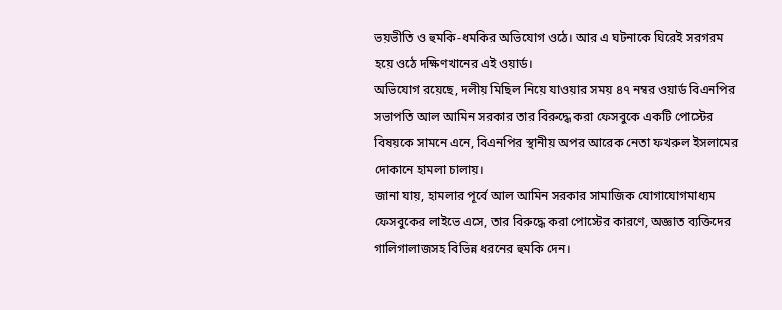ভয়ভীতি ও হুমকি-ধমকির অভিযোগ ওঠে। আর এ ঘটনাকে ঘিরেই সরগরম হয়ে ওঠে দক্ষিণখানের এই ওয়ার্ড।
অভিযোগ রয়েছে, দলীয় মিছিল নিয়ে যাওয়ার সময় ৪৭ নম্বর ওয়ার্ড বিএনপির সভাপতি আল আমিন সরকার তার বিরুদ্ধে করা ফেসবুকে একটি পোস্টের বিষয়কে সামনে এনে, বিএনপির স্থানীয় অপর আরেক নেতা ফখরুল ইসলামের দোকানে হামলা চালায়।
জানা যায়, হামলার পূর্বে আল আমিন সরকার সামাজিক যোগাযোগমাধ্যম ফেসবুকের লাইভে এসে, তার বিরুদ্ধে করা পোস্টের কারণে, অজ্ঞাত ব্যক্তিদের গালিগালাজসহ বিভিন্ন ধরনের হুমকি দেন।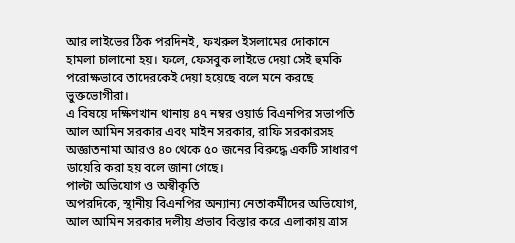আর লাইভের ঠিক পরদিনই, ফখরুল ইসলামের দোকানে হামলা চালানো হয়। ফলে, ফেসবুক লাইভে দেয়া সেই হুমকি পরোক্ষভাবে তাদেরকেই দেয়া হয়েছে বলে মনে করছে ভুক্তভোগীরা।
এ বিষয়ে দক্ষিণখান থানায় ৪৭ নম্বর ওয়ার্ড বিএনপির সভাপতি আল আমিন সরকার এবং মাইন সরকার, রাফি সরকারসহ অজ্ঞাতনামা আরও ৪০ থেকে ৫০ জনের বিরুদ্ধে একটি সাধারণ ডায়েরি করা হয় বলে জানা গেছে।
পাল্টা অভিযোগ ও অস্বীকৃতি
অপরদিকে, স্থানীয় বিএনপির অন্যান্য নেতাকর্মীদের অভিযোগ, আল আমিন সরকার দলীয় প্রভাব বিস্তার করে এলাকায় ত্রাস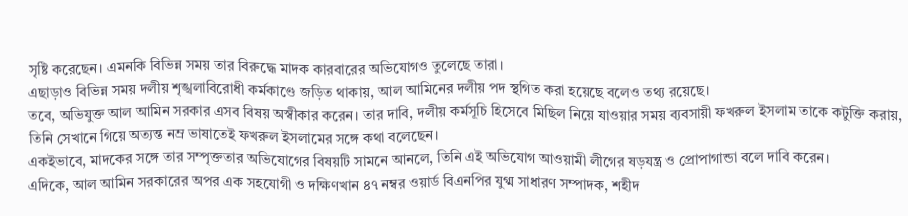সৃষ্টি করেছেন। এমনকি বিভিন্ন সময় তার বিরুদ্ধে মাদক কারবারের অভিযোগও তুলেছে তারা।
এছাড়াও বিভিন্ন সময় দলীয় শৃঙ্খলাবিরোধী কর্মকাণ্ডে জড়িত থাকায়, আল আমিনের দলীয় পদ স্থগিত করা হয়েছে বলেও তথ্য রয়েছে।
তবে, অভিযুক্ত আল আমিন সরকার এসব বিষয় অস্বীকার করেন। তার দাবি, দলীয় কর্মসূচি হিসেবে মিছিল নিয়ে যাওয়ার সময় ব্যবসায়ী ফখরুল ইসলাম তাকে কটুক্তি করায়, তিনি সেখানে গিয়ে অত্যন্ত নম্র ভাষাতেই ফখরুল ইসলামের সঙ্গে কথা বলেছেন।
একইভাবে, মাদকের সঙ্গে তার সম্পৃক্ততার অভিযোগের বিষয়টি সামনে আনলে, তিনি এই অভিযোগ আওয়ামী লীগের ষড়যন্ত্র ও প্রোপাগান্ডা বলে দাবি করেন।
এদিকে, আল আমিন সরকারের অপর এক সহযোগী ও দক্ষিণখান ৪৭ নম্বর ওয়ার্ড বিএনপির যুগ্ম সাধারণ সম্পাদক, শহীদ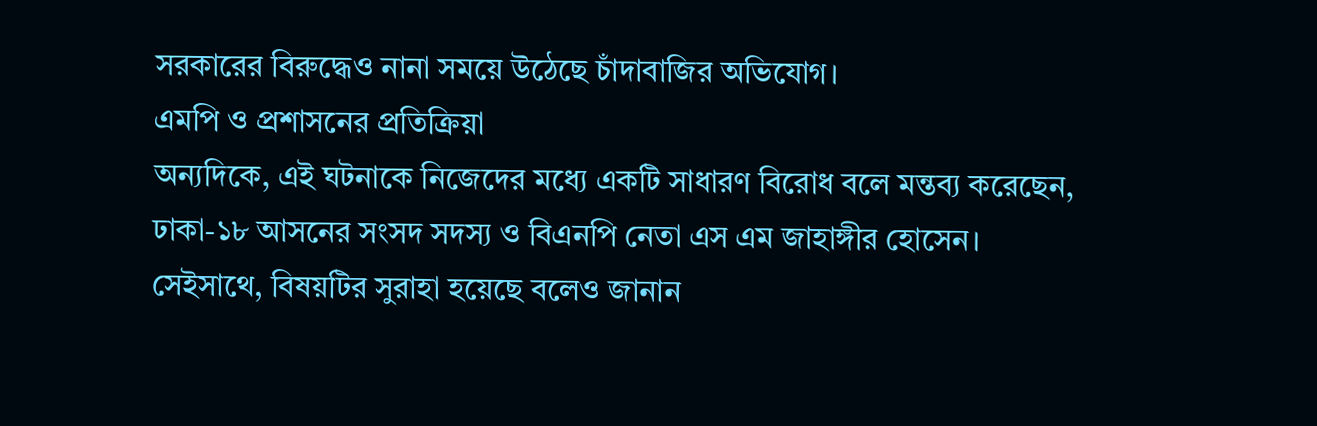সরকারের বিরুদ্ধেও নানা সময়ে উঠেছে চাঁদাবাজির অভিযোগ।
এমপি ও প্রশাসনের প্রতিক্রিয়া
অন্যদিকে, এই ঘটনাকে নিজেদের মধ্যে একটি সাধারণ বিরোধ বলে মন্তব্য করেছেন, ঢাকা-১৮ আসনের সংসদ সদস্য ও বিএনপি নেতা এস এম জাহাঙ্গীর হোসেন। সেইসাথে, বিষয়টির সুরাহা হয়েছে বলেও জানান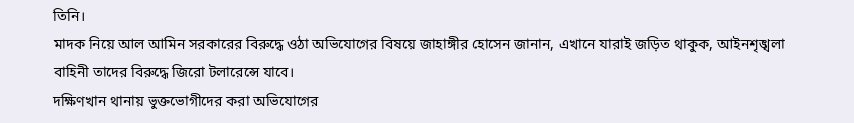তিনি।
মাদক নিয়ে আল আমিন সরকারের বিরুদ্ধে ওঠা অভিযোগের বিষয়ে জাহাঙ্গীর হোসেন জানান, এখানে যারাই জড়িত থাকুক, আইনশৃঙ্খলা বাহিনী তাদের বিরুদ্ধে জিরো টলারেন্সে যাবে।
দক্ষিণখান থানায় ভুক্তভোগীদের করা অভিযোগের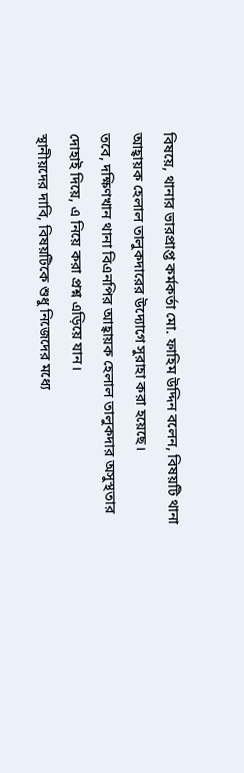বিষয়ে, থানার ভারপ্রাপ্ত কর্মকর্তা মো. ফাহিম উদ্দিন বলেন, বিষয়টি থানা আহ্বায়ক হেলাল তালুকদারের উদ্যোগে সুরাহা করা হয়েছে।
তবে, দক্ষিণখান থানা বিএনপির আহ্বায়ক হেলাল তালুকদার অসুস্থতার দোহাই দিয়ে, এ নিয়ে করা প্রশ্ন এড়িয়ে যান।
স্থানীয়দের দাবি, বিষয়টিকে শুধু নিজেদের মধ্যে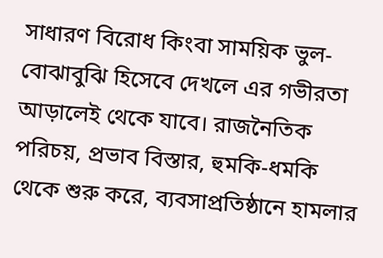সাধারণ বিরোধ কিংবা সাময়িক ভুল-বোঝাবুঝি হিসেবে দেখলে এর গভীরতা আড়ালেই থেকে যাবে। রাজনৈতিক পরিচয়, প্রভাব বিস্তার, হুমকি-ধমকি থেকে শুরু করে, ব্যবসাপ্রতিষ্ঠানে হামলার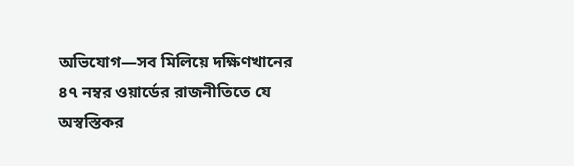অভিযোগ—সব মিলিয়ে দক্ষিণখানের ৪৭ নম্বর ওয়ার্ডের রাজনীতিতে যে অস্বস্তিকর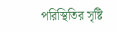পরিস্থিতির সৃষ্টি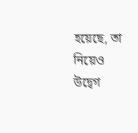হয়েছে, তা নিয়েও উদ্বেগ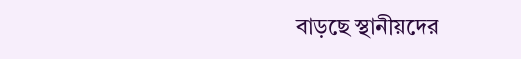বাড়ছে স্থানীয়দের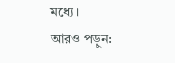মধ্যে।
আরও পড়ুন: